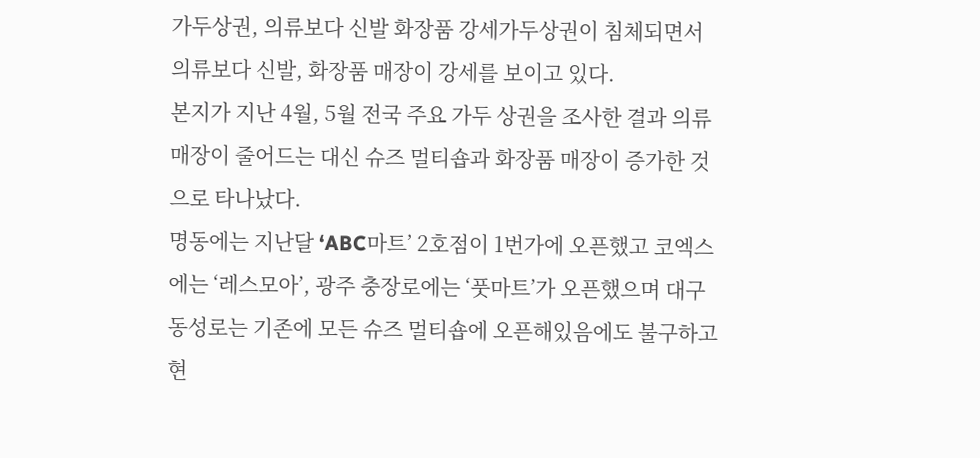가두상권, 의류보다 신발 화장품 강세가두상권이 침체되면서 의류보다 신발, 화장품 매장이 강세를 보이고 있다.
본지가 지난 4월, 5월 전국 주요 가두 상권을 조사한 결과 의류 매장이 줄어드는 대신 슈즈 멀티숍과 화장품 매장이 증가한 것으로 타나났다.
명동에는 지난달 ‘ABC마트’ 2호점이 1번가에 오픈했고 코엑스에는 ‘레스모아’, 광주 충장로에는 ‘풋마트’가 오픈했으며 대구 동성로는 기존에 모든 슈즈 멀티숍에 오픈해있음에도 불구하고 현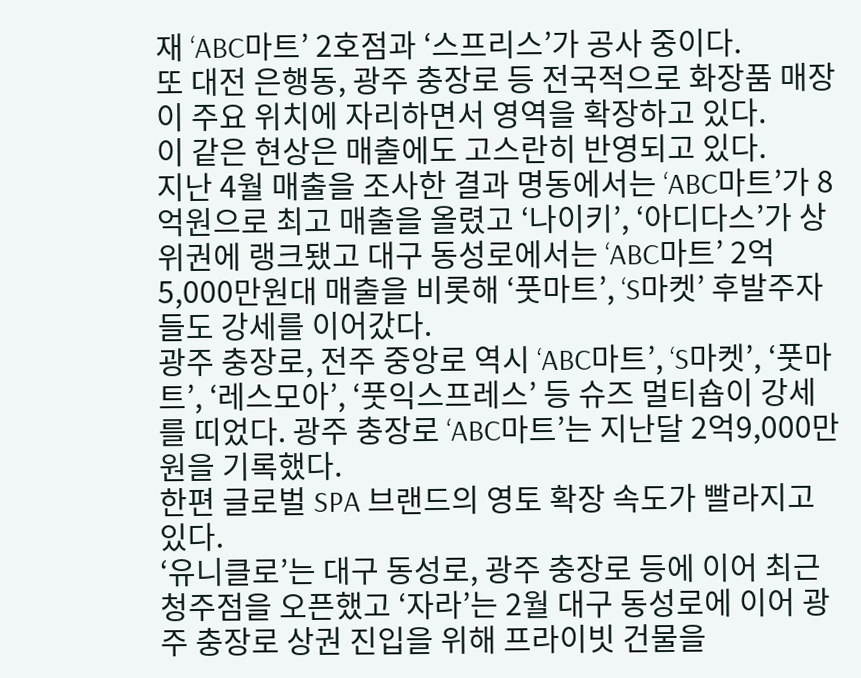재 ‘ABC마트’ 2호점과 ‘스프리스’가 공사 중이다.
또 대전 은행동, 광주 충장로 등 전국적으로 화장품 매장이 주요 위치에 자리하면서 영역을 확장하고 있다.
이 같은 현상은 매출에도 고스란히 반영되고 있다.
지난 4월 매출을 조사한 결과 명동에서는 ‘ABC마트’가 8억원으로 최고 매출을 올렸고 ‘나이키’, ‘아디다스’가 상위권에 랭크됐고 대구 동성로에서는 ‘ABC마트’ 2억5,000만원대 매출을 비롯해 ‘풋마트’, ‘S마켓’ 후발주자들도 강세를 이어갔다.
광주 충장로, 전주 중앙로 역시 ‘ABC마트’, ‘S마켓’, ‘풋마트’, ‘레스모아’, ‘풋익스프레스’ 등 슈즈 멀티숍이 강세를 띠었다. 광주 충장로 ‘ABC마트’는 지난달 2억9,000만원을 기록했다.
한편 글로벌 SPA 브랜드의 영토 확장 속도가 빨라지고 있다.
‘유니클로’는 대구 동성로, 광주 충장로 등에 이어 최근 청주점을 오픈했고 ‘자라’는 2월 대구 동성로에 이어 광주 충장로 상권 진입을 위해 프라이빗 건물을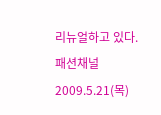리뉴얼하고 있다.
패션채널 2009.5.21(목)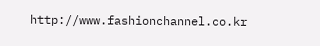http://www.fashionchannel.co.kr